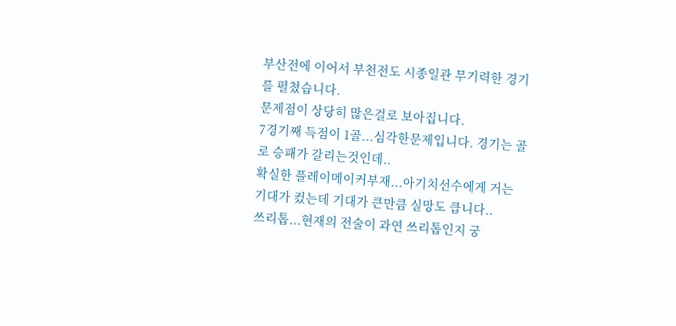부산전에 이어서 부천전도 시종일관 무기력한 경기를 펼쳤습니다.
문제점이 상당히 많은걸로 보아집니다.
7경기째 득점이 1골...심각한문제입니다. 경기는 골로 승패가 갈리는것인데..
확실한 플레이메이커부재...아기치선수에게 거는 기대가 컸는데 기대가 큰만큼 실망도 큽니다..
쓰리톱...현재의 전술이 과연 쓰리톱인지 궁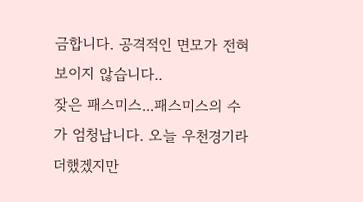금합니다. 공격적인 면모가 전혀 보이지 않습니다..
잦은 패스미스...패스미스의 수가 엄청납니다. 오늘 우천경기라 더했겠지만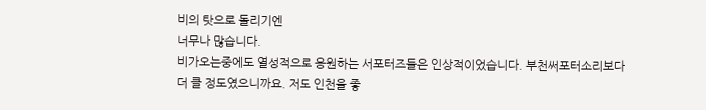비의 탓으로 돌리기엔
너무나 많습니다.
비가오는중에도 열성적으로 응원하는 서포터즈들은 인상적이었습니다. 부천써포터소리보다 더 클 정도였으니까요. 저도 인천을 좋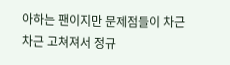아하는 팬이지만 문제점들이 차근차근 고쳐져서 정규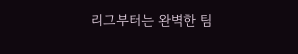리그부터는 완벽한 팀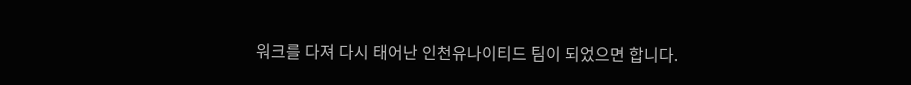워크를 다져 다시 태어난 인천유나이티드 팀이 되었으면 합니다.